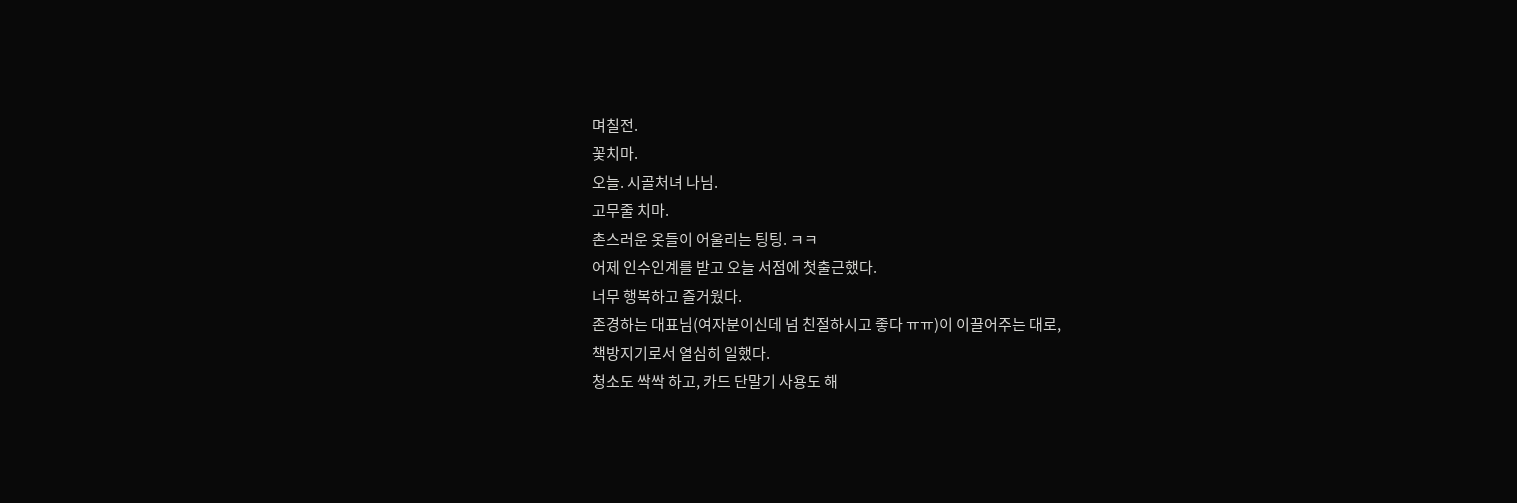며칠전.
꽃치마.
오늘. 시골처녀 나님.
고무줄 치마.
촌스러운 옷들이 어울리는 팅팅. ㅋㅋ
어제 인수인계를 받고 오늘 서점에 첫출근했다.
너무 행복하고 즐거웠다.
존경하는 대표님(여자분이신데 넘 친절하시고 좋다 ㅠㅠ)이 이끌어주는 대로,
책방지기로서 열심히 일했다.
청소도 싹싹 하고, 카드 단말기 사용도 해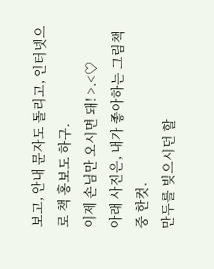보고, 안내 문자도 돌리고, 인터넷으로 책 홍보도 하구.
이제 손님만 오시면 돼! >.<♡
아래 사진은, 내가 좋아하는 그림책 중 한컷.
만두를 빚으시던 할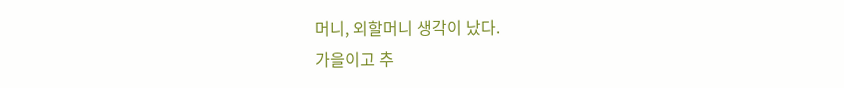머니, 외할머니 생각이 났다.
가을이고 추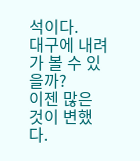석이다.
대구에 내려가 볼 수 있을까?
이젠 많은 것이 변했다.